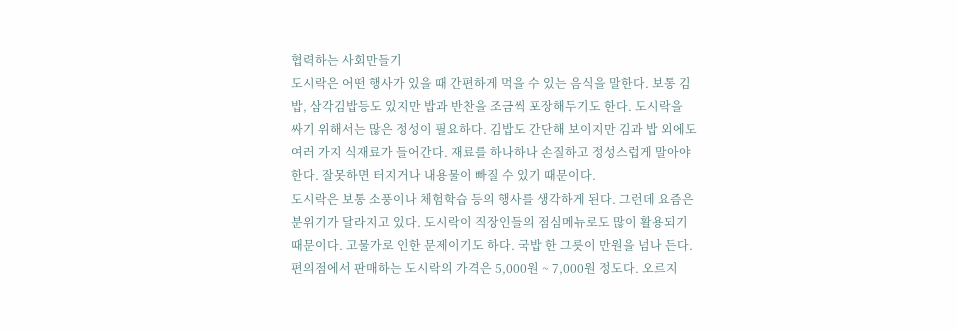협력하는 사회만들기
도시락은 어떤 행사가 있을 때 간편하게 먹을 수 있는 음식을 말한다. 보통 김밥, 삼각김밥등도 있지만 밥과 반찬을 조금씩 포장해두기도 한다. 도시락을 싸기 위해서는 많은 정성이 필요하다. 김밥도 간단해 보이지만 김과 밥 외에도 여러 가지 식재료가 들어간다. 재료를 하나하나 손질하고 정성스럽게 말아야 한다. 잘못하면 터지거나 내용물이 빠질 수 있기 때문이다.
도시락은 보통 소풍이나 체험학습 등의 행사를 생각하게 된다. 그런데 요즘은 분위기가 달라지고 있다. 도시락이 직장인들의 점심메뉴로도 많이 활용되기 때문이다. 고물가로 인한 문제이기도 하다. 국밥 한 그릇이 만원을 넘나 든다. 편의점에서 판매하는 도시락의 가격은 5,000원 ~ 7,000원 정도다. 오르지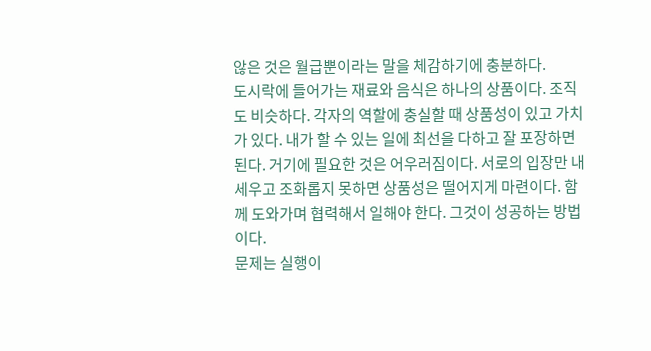않은 것은 월급뿐이라는 말을 체감하기에 충분하다.
도시락에 들어가는 재료와 음식은 하나의 상품이다. 조직도 비슷하다. 각자의 역할에 충실할 때 상품성이 있고 가치가 있다. 내가 할 수 있는 일에 최선을 다하고 잘 포장하면 된다. 거기에 필요한 것은 어우러짐이다. 서로의 입장만 내세우고 조화롭지 못하면 상품성은 떨어지게 마련이다. 함께 도와가며 협력해서 일해야 한다. 그것이 성공하는 방법이다.
문제는 실행이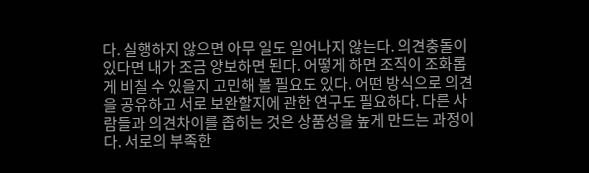다. 실행하지 않으면 아무 일도 일어나지 않는다. 의견충돌이 있다면 내가 조금 양보하면 된다. 어떻게 하면 조직이 조화롭게 비칠 수 있을지 고민해 볼 필요도 있다. 어떤 방식으로 의견을 공유하고 서로 보완할지에 관한 연구도 필요하다. 다른 사람들과 의견차이를 좁히는 것은 상품성을 높게 만드는 과정이다. 서로의 부족한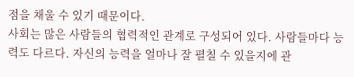점을 채울 수 있기 때문이다.
사회는 많은 사람들의 협력적인 관계로 구성되어 있다. 사람들마다 능력도 다르다. 자신의 능력을 얼마나 잘 펼칠 수 있을지에 관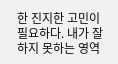한 진지한 고민이 필요하다. 내가 잘하지 못하는 영역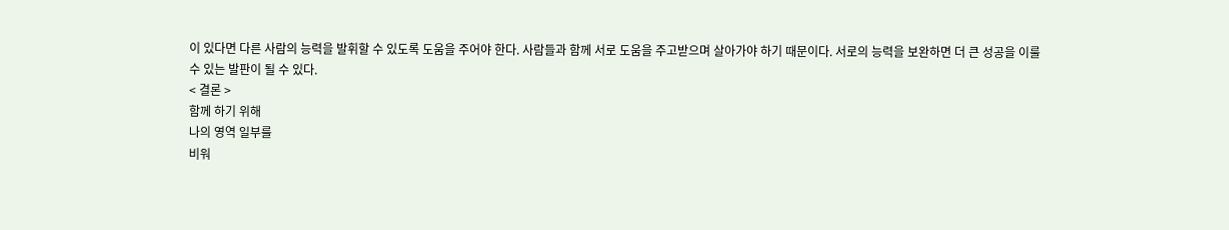이 있다면 다른 사람의 능력을 발휘할 수 있도록 도움을 주어야 한다. 사람들과 함께 서로 도움을 주고받으며 살아가야 하기 때문이다. 서로의 능력을 보완하면 더 큰 성공을 이룰 수 있는 발판이 될 수 있다.
< 결론 >
함께 하기 위해
나의 영역 일부를
비워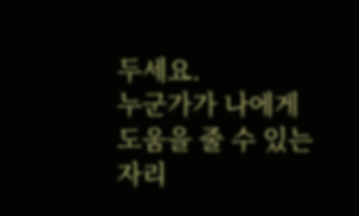두세요.
누군가가 나에게
도움을 줄 수 있는
자리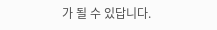가 될 수 있답니다.